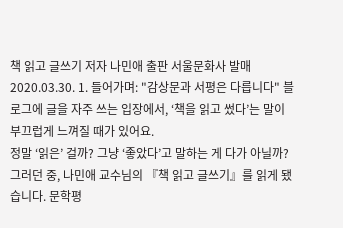책 읽고 글쓰기 저자 나민애 출판 서울문화사 발매 2020.03.30. 1. 들어가며: "감상문과 서평은 다릅니다" 블로그에 글을 자주 쓰는 입장에서, ‘책을 읽고 썼다’는 말이 부끄럽게 느껴질 때가 있어요.
정말 ‘읽은’ 걸까? 그냥 ‘좋았다’고 말하는 게 다가 아닐까?
그러던 중, 나민애 교수님의 『책 읽고 글쓰기』를 읽게 됐습니다. 문학평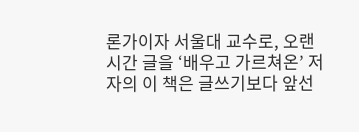론가이자 서울대 교수로, 오랜 시간 글을 ‘배우고 가르쳐온’ 저자의 이 책은 글쓰기보다 앞선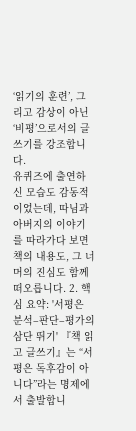‘읽기의 훈련’, 그리고 감상이 아닌 ‘비평’으로서의 글쓰기를 강조합니다.
유퀴즈에 출연하신 모습도 감동적이었는데, 따님과 아버지의 이야기를 따라가다 보면 책의 내용도, 그 너머의 진심도 함께 떠오릅니다. 2. 핵심 요약: '서평은 분석–판단–평가의 삼단 뛰기' 『책 읽고 글쓰기』는 “서평은 독후감이 아니다”라는 명제에서 출발합니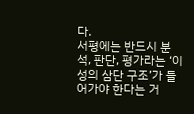다.
서평에는 반드시 분석, 판단, 평가라는 ‘이성의 삼단 구조’가 들어가야 한다는 거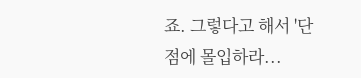죠. 그렇다고 해서 '단점에 몰입하라...